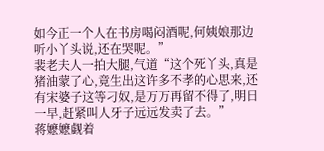如今正一个人在书房喝闷酒呢,何姨娘那边听小丫头说,还在哭呢。”
裴老夫人一拍大腿,气道“这个死丫头,真是猪油蒙了心,竟生出这许多不孝的心思来,还有宋婆子这等刁奴,是万万再留不得了,明日一早,赶紧叫人牙子远远发卖了去。”
蒋嬷嬷觑着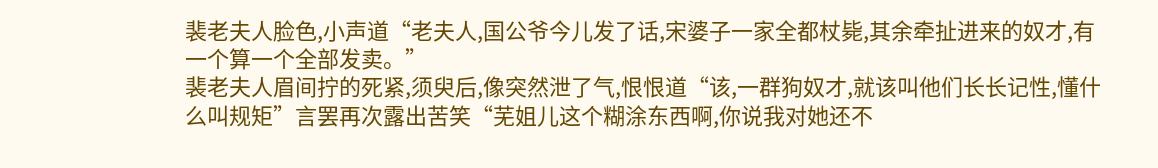裴老夫人脸色,小声道“老夫人,国公爷今儿发了话,宋婆子一家全都杖毙,其余牵扯进来的奴才,有一个算一个全部发卖。”
裴老夫人眉间拧的死紧,须臾后,像突然泄了气,恨恨道“该,一群狗奴才,就该叫他们长长记性,懂什么叫规矩”言罢再次露出苦笑“芜姐儿这个糊涂东西啊,你说我对她还不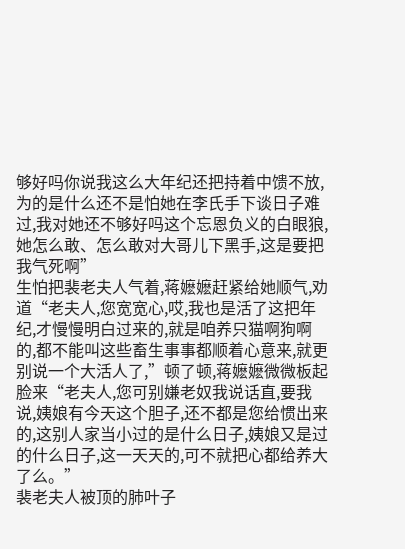够好吗你说我这么大年纪还把持着中馈不放,为的是什么还不是怕她在李氏手下谈日子难过,我对她还不够好吗这个忘恩负义的白眼狼,她怎么敢、怎么敢对大哥儿下黑手,这是要把我气死啊”
生怕把裴老夫人气着,蒋嬷嬷赶紧给她顺气,劝道“老夫人,您宽宽心,哎,我也是活了这把年纪,才慢慢明白过来的,就是咱养只猫啊狗啊的,都不能叫这些畜生事事都顺着心意来,就更别说一个大活人了,”顿了顿,蒋嬷嬷微微板起脸来“老夫人,您可别嫌老奴我说话直,要我说,姨娘有今天这个胆子,还不都是您给惯出来的,这别人家当小过的是什么日子,姨娘又是过的什么日子,这一天天的,可不就把心都给养大了么。”
裴老夫人被顶的肺叶子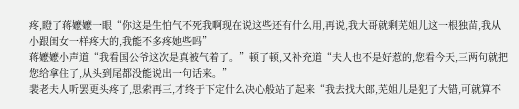疼,瞪了蒋嬷嬷一眼“你这是生怕气不死我啊现在说这些还有什么用,再说,我大哥就剩芜姐儿这一根独苗,我从小跟闺女一样疼大的,我能不多疼她些吗”
蒋嬷嬷小声道“我看国公爷这次是真被气着了。”顿了顿,又补充道“夫人也不是好惹的,您看今天,三两句就把您给拿住了,从头到尾都没能说出一句话来。”
裴老夫人听罢更头疼了,思索再三,才终于下定什么决心般站了起来“我去找大郎,芜姐儿是犯了大错,可就算不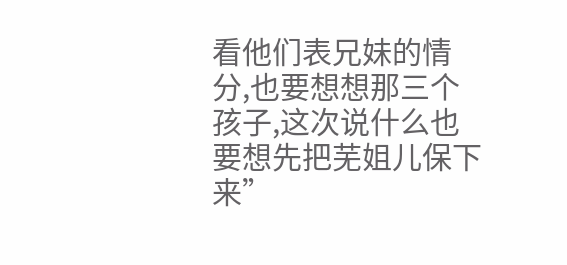看他们表兄妹的情分,也要想想那三个孩子,这次说什么也要想先把芜姐儿保下来”